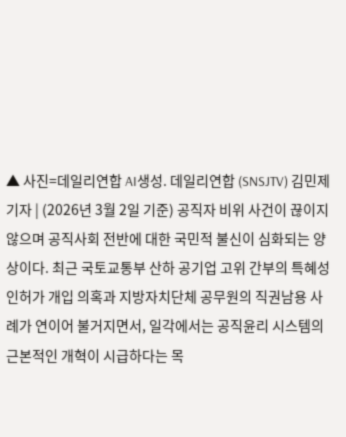▲ 사진=데일리연합 AI생성. 데일리연합 (SNSJTV) 김민제 기자 | (2026년 3월 2일 기준) 공직자 비위 사건이 끊이지 않으며 공직사회 전반에 대한 국민적 불신이 심화되는 양상이다. 최근 국토교통부 산하 공기업 고위 간부의 특혜성 인허가 개입 의혹과 지방자치단체 공무원의 직권남용 사례가 연이어 불거지면서, 일각에서는 공직윤리 시스템의 근본적인 개혁이 시급하다는 목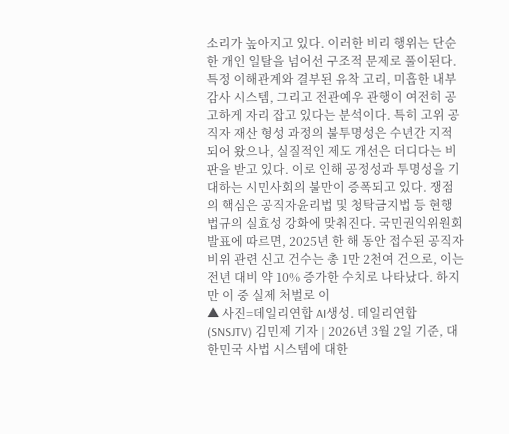소리가 높아지고 있다. 이러한 비리 행위는 단순한 개인 일탈을 넘어선 구조적 문제로 풀이된다. 특정 이해관계와 결부된 유착 고리, 미흡한 내부 감사 시스템, 그리고 전관예우 관행이 여전히 공고하게 자리 잡고 있다는 분석이다. 특히 고위 공직자 재산 형성 과정의 불투명성은 수년간 지적되어 왔으나, 실질적인 제도 개선은 더디다는 비판을 받고 있다. 이로 인해 공정성과 투명성을 기대하는 시민사회의 불만이 증폭되고 있다. 쟁점의 핵심은 공직자윤리법 및 청탁금지법 등 현행 법규의 실효성 강화에 맞춰진다. 국민권익위원회 발표에 따르면, 2025년 한 해 동안 접수된 공직자 비위 관련 신고 건수는 총 1만 2천여 건으로, 이는 전년 대비 약 10% 증가한 수치로 나타났다. 하지만 이 중 실제 처벌로 이
▲ 사진=데일리연합 AI생성. 데일리연합 (SNSJTV) 김민제 기자 | 2026년 3월 2일 기준, 대한민국 사법 시스템에 대한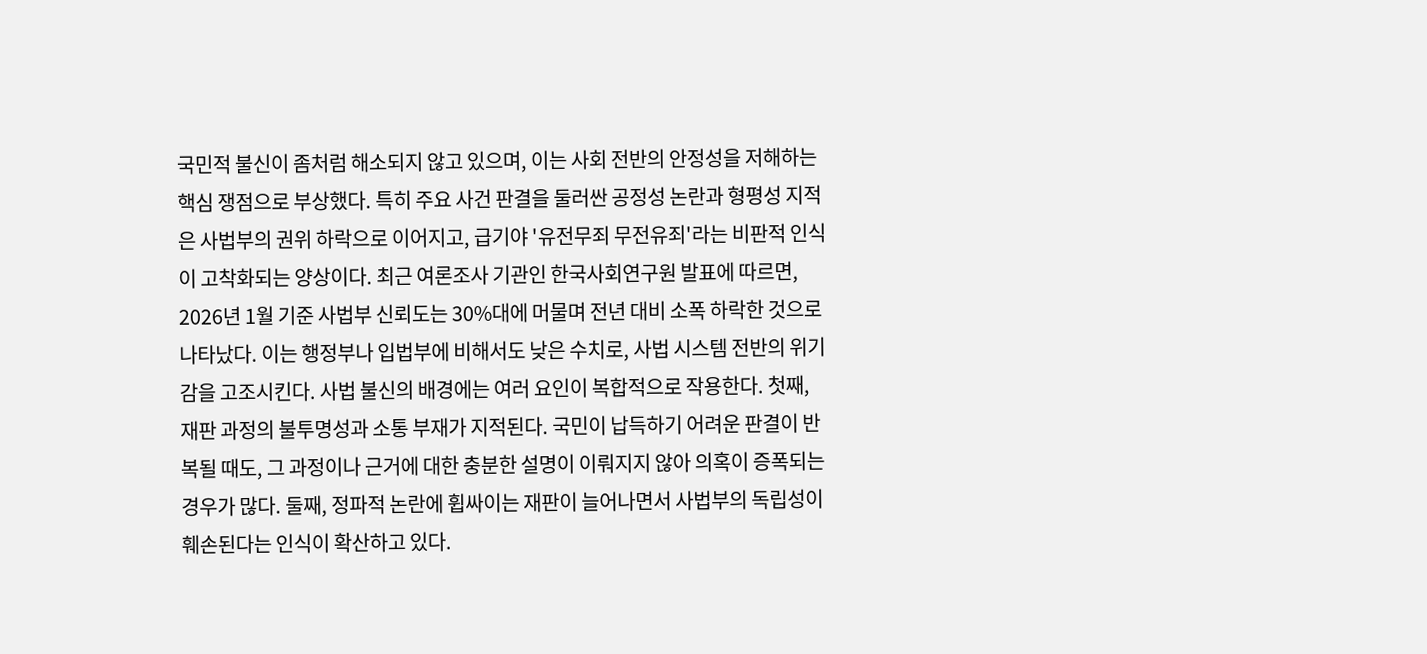국민적 불신이 좀처럼 해소되지 않고 있으며, 이는 사회 전반의 안정성을 저해하는 핵심 쟁점으로 부상했다. 특히 주요 사건 판결을 둘러싼 공정성 논란과 형평성 지적은 사법부의 권위 하락으로 이어지고, 급기야 '유전무죄 무전유죄'라는 비판적 인식이 고착화되는 양상이다. 최근 여론조사 기관인 한국사회연구원 발표에 따르면, 2026년 1월 기준 사법부 신뢰도는 30%대에 머물며 전년 대비 소폭 하락한 것으로 나타났다. 이는 행정부나 입법부에 비해서도 낮은 수치로, 사법 시스템 전반의 위기감을 고조시킨다. 사법 불신의 배경에는 여러 요인이 복합적으로 작용한다. 첫째, 재판 과정의 불투명성과 소통 부재가 지적된다. 국민이 납득하기 어려운 판결이 반복될 때도, 그 과정이나 근거에 대한 충분한 설명이 이뤄지지 않아 의혹이 증폭되는 경우가 많다. 둘째, 정파적 논란에 휩싸이는 재판이 늘어나면서 사법부의 독립성이 훼손된다는 인식이 확산하고 있다.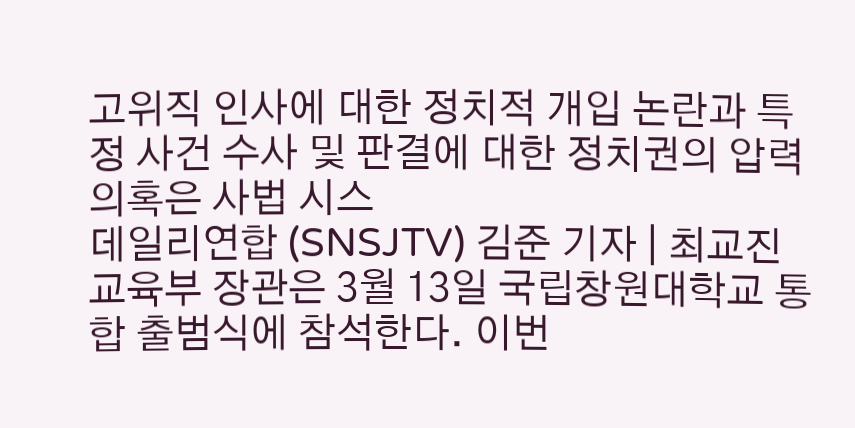고위직 인사에 대한 정치적 개입 논란과 특정 사건 수사 및 판결에 대한 정치권의 압력 의혹은 사법 시스
데일리연합 (SNSJTV) 김준 기자 | 최교진 교육부 장관은 3월 13일 국립창원대학교 통합 출범식에 참석한다. 이번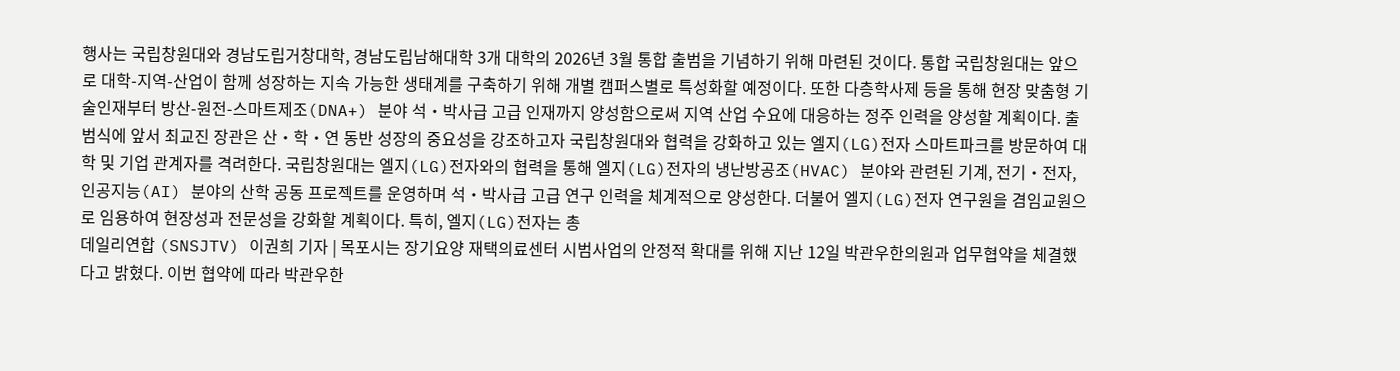행사는 국립창원대와 경남도립거창대학, 경남도립남해대학 3개 대학의 2026년 3월 통합 출범을 기념하기 위해 마련된 것이다. 통합 국립창원대는 앞으로 대학-지역-산업이 함께 성장하는 지속 가능한 생태계를 구축하기 위해 개별 캠퍼스별로 특성화할 예정이다. 또한 다층학사제 등을 통해 현장 맞춤형 기술인재부터 방산-원전-스마트제조(DNA+) 분야 석・박사급 고급 인재까지 양성함으로써 지역 산업 수요에 대응하는 정주 인력을 양성할 계획이다. 출범식에 앞서 최교진 장관은 산・학・연 동반 성장의 중요성을 강조하고자 국립창원대와 협력을 강화하고 있는 엘지(LG)전자 스마트파크를 방문하여 대학 및 기업 관계자를 격려한다. 국립창원대는 엘지(LG)전자와의 협력을 통해 엘지(LG)전자의 냉난방공조(HVAC) 분야와 관련된 기계, 전기・전자, 인공지능(AI) 분야의 산학 공동 프로젝트를 운영하며 석・박사급 고급 연구 인력을 체계적으로 양성한다. 더불어 엘지(LG)전자 연구원을 겸임교원으로 임용하여 현장성과 전문성을 강화할 계획이다. 특히, 엘지(LG)전자는 총
데일리연합 (SNSJTV) 이권희 기자 | 목포시는 장기요양 재택의료센터 시범사업의 안정적 확대를 위해 지난 12일 박관우한의원과 업무협약을 체결했다고 밝혔다. 이번 협약에 따라 박관우한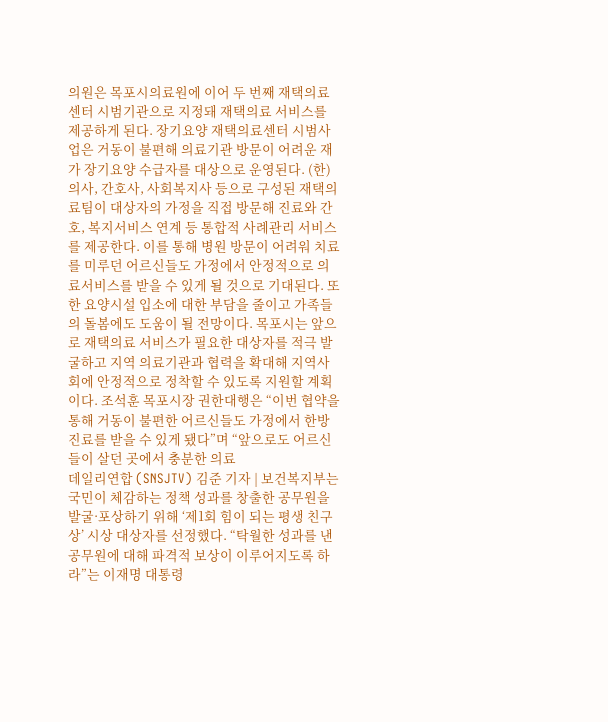의원은 목포시의료원에 이어 두 번째 재택의료센터 시범기관으로 지정돼 재택의료 서비스를 제공하게 된다. 장기요양 재택의료센터 시범사업은 거동이 불편해 의료기관 방문이 어려운 재가 장기요양 수급자를 대상으로 운영된다. (한)의사, 간호사, 사회복지사 등으로 구성된 재택의료팀이 대상자의 가정을 직접 방문해 진료와 간호, 복지서비스 연계 등 통합적 사례관리 서비스를 제공한다. 이를 통해 병원 방문이 어려워 치료를 미루던 어르신들도 가정에서 안정적으로 의료서비스를 받을 수 있게 될 것으로 기대된다. 또한 요양시설 입소에 대한 부담을 줄이고 가족들의 돌봄에도 도움이 될 전망이다. 목포시는 앞으로 재택의료 서비스가 필요한 대상자를 적극 발굴하고 지역 의료기관과 협력을 확대해 지역사회에 안정적으로 정착할 수 있도록 지원할 계획이다. 조석훈 목포시장 권한대행은 “이번 협약을 통해 거동이 불편한 어르신들도 가정에서 한방진료를 받을 수 있게 됐다”며 “앞으로도 어르신들이 살던 곳에서 충분한 의료
데일리연합 (SNSJTV) 김준 기자 | 보건복지부는 국민이 체감하는 정책 성과를 창출한 공무원을 발굴·포상하기 위해 ‘제1회 힘이 되는 평생 친구상’ 시상 대상자를 선정했다. “탁월한 성과를 낸 공무원에 대해 파격적 보상이 이루어지도록 하라”는 이재명 대통령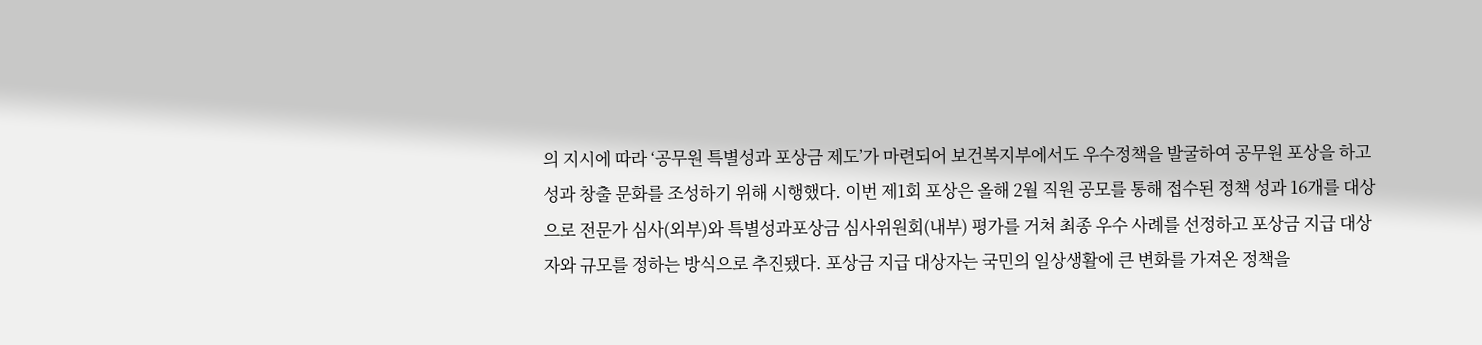의 지시에 따라 ‘공무원 특별성과 포상금 제도’가 마련되어 보건복지부에서도 우수정책을 발굴하여 공무원 포상을 하고 성과 창출 문화를 조성하기 위해 시행했다. 이번 제1회 포상은 올해 2월 직원 공모를 통해 접수된 정책 성과 16개를 대상으로 전문가 심사(외부)와 특별성과포상금 심사위원회(내부) 평가를 거쳐 최종 우수 사례를 선정하고 포상금 지급 대상자와 규모를 정하는 방식으로 추진됐다. 포상금 지급 대상자는 국민의 일상생활에 큰 변화를 가져온 정책을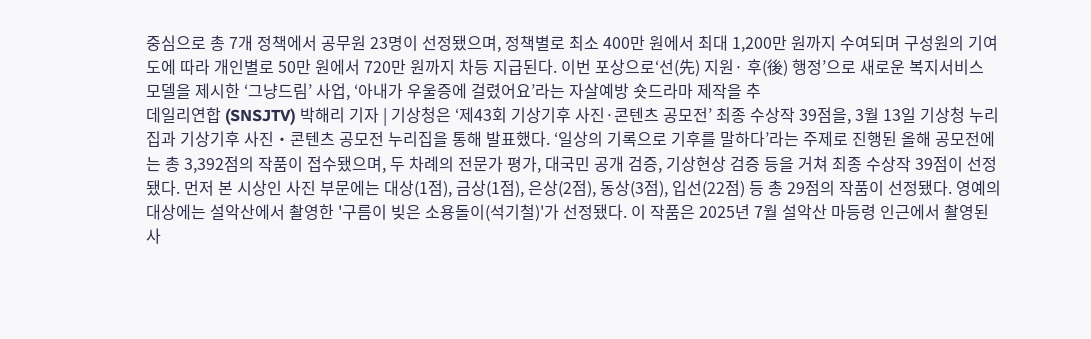중심으로 총 7개 정책에서 공무원 23명이 선정됐으며, 정책별로 최소 400만 원에서 최대 1,200만 원까지 수여되며 구성원의 기여도에 따라 개인별로 50만 원에서 720만 원까지 차등 지급된다. 이번 포상으로‘선(先) 지원· 후(後) 행정’으로 새로운 복지서비스 모델을 제시한 ‘그냥드림’ 사업, ‘아내가 우울증에 걸렸어요’라는 자살예방 숏드라마 제작을 추
데일리연합 (SNSJTV) 박해리 기자 | 기상청은 ‘제43회 기상기후 사진·콘텐츠 공모전’ 최종 수상작 39점을, 3월 13일 기상청 누리집과 기상기후 사진‧콘텐츠 공모전 누리집을 통해 발표했다. ‘일상의 기록으로 기후를 말하다’라는 주제로 진행된 올해 공모전에는 총 3,392점의 작품이 접수됐으며, 두 차례의 전문가 평가, 대국민 공개 검증, 기상현상 검증 등을 거쳐 최종 수상작 39점이 선정됐다. 먼저 본 시상인 사진 부문에는 대상(1점), 금상(1점), 은상(2점), 동상(3점), 입선(22점) 등 총 29점의 작품이 선정됐다. 영예의 대상에는 설악산에서 촬영한 '구름이 빚은 소용돌이(석기철)'가 선정됐다. 이 작품은 2025년 7월 설악산 마등령 인근에서 촬영된 사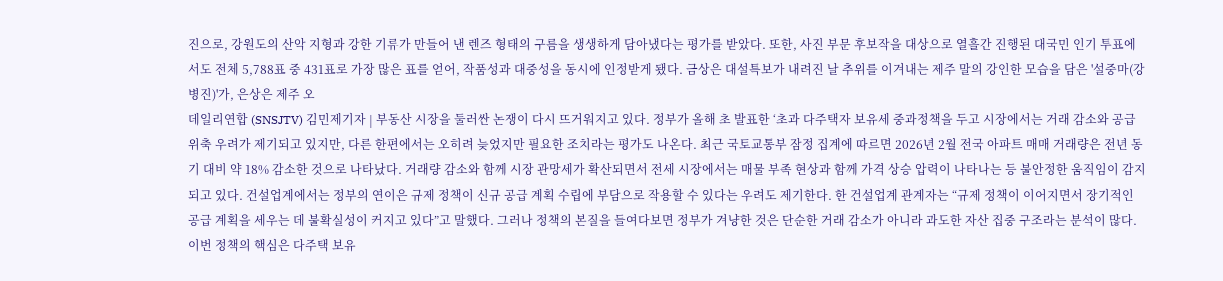진으로, 강원도의 산악 지형과 강한 기류가 만들어 낸 렌즈 형태의 구름을 생생하게 담아냈다는 평가를 받았다. 또한, 사진 부문 후보작을 대상으로 열흘간 진행된 대국민 인기 투표에서도 전체 5,788표 중 431표로 가장 많은 표를 얻어, 작품성과 대중성을 동시에 인정받게 됐다. 금상은 대설특보가 내려진 날 추위를 이겨내는 제주 말의 강인한 모습을 담은 '설중마(강병진)'가, 은상은 제주 오
데일리연합 (SNSJTV) 김민제기자 | 부동산 시장을 둘러싼 논쟁이 다시 뜨거워지고 있다. 정부가 올해 초 발표한 ‘초과 다주택자 보유세 중과정책을 두고 시장에서는 거래 감소와 공급 위축 우려가 제기되고 있지만, 다른 한편에서는 오히려 늦었지만 필요한 조치라는 평가도 나온다. 최근 국토교통부 잠정 집계에 따르면 2026년 2월 전국 아파트 매매 거래량은 전년 동기 대비 약 18% 감소한 것으로 나타났다. 거래량 감소와 함께 시장 관망세가 확산되면서 전세 시장에서는 매물 부족 현상과 함께 가격 상승 압력이 나타나는 등 불안정한 움직임이 감지되고 있다. 건설업계에서는 정부의 연이은 규제 정책이 신규 공급 계획 수립에 부담으로 작용할 수 있다는 우려도 제기한다. 한 건설업계 관계자는 “규제 정책이 이어지면서 장기적인 공급 계획을 세우는 데 불확실성이 커지고 있다”고 말했다. 그러나 정책의 본질을 들여다보면 정부가 겨냥한 것은 단순한 거래 감소가 아니라 과도한 자산 집중 구조라는 분석이 많다. 이번 정책의 핵심은 다주택 보유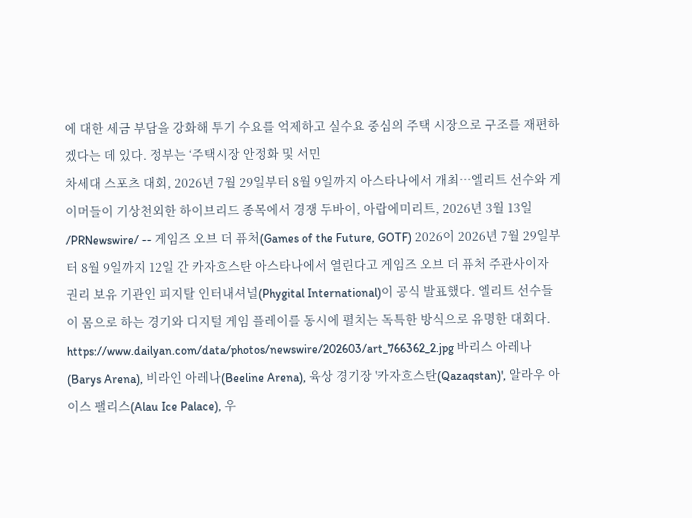에 대한 세금 부담을 강화해 투기 수요를 억제하고 실수요 중심의 주택 시장으로 구조를 재편하겠다는 데 있다. 정부는 ‘주택시장 안정화 및 서민
차세대 스포츠 대회, 2026년 7월 29일부터 8월 9일까지 아스타나에서 개최…엘리트 선수와 게이머들이 기상천외한 하이브리드 종목에서 경쟁 두바이, 아랍에미리트, 2026년 3월 13일 /PRNewswire/ -- 게임즈 오브 더 퓨처(Games of the Future, GOTF) 2026이 2026년 7월 29일부터 8월 9일까지 12일 간 카자흐스탄 아스타나에서 열린다고 게임즈 오브 더 퓨처 주관사이자 권리 보유 기관인 피지탈 인터내셔널(Phygital International)이 공식 발표했다. 엘리트 선수들이 몸으로 하는 경기와 디지털 게임 플레이를 동시에 펼치는 독특한 방식으로 유명한 대회다. https://www.dailyan.com/data/photos/newswire/202603/art_766362_2.jpg 바리스 아레나(Barys Arena), 비라인 아레나(Beeline Arena), 육상 경기장 '카자흐스탄(Qazaqstan)', 알라우 아이스 팰리스(Alau Ice Palace), 우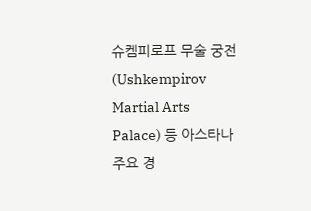슈켐피로프 무술 궁전(Ushkempirov Martial Arts Palace) 등 아스타나 주요 경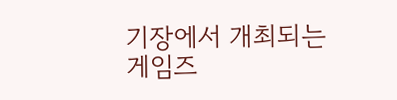기장에서 개최되는 게임즈